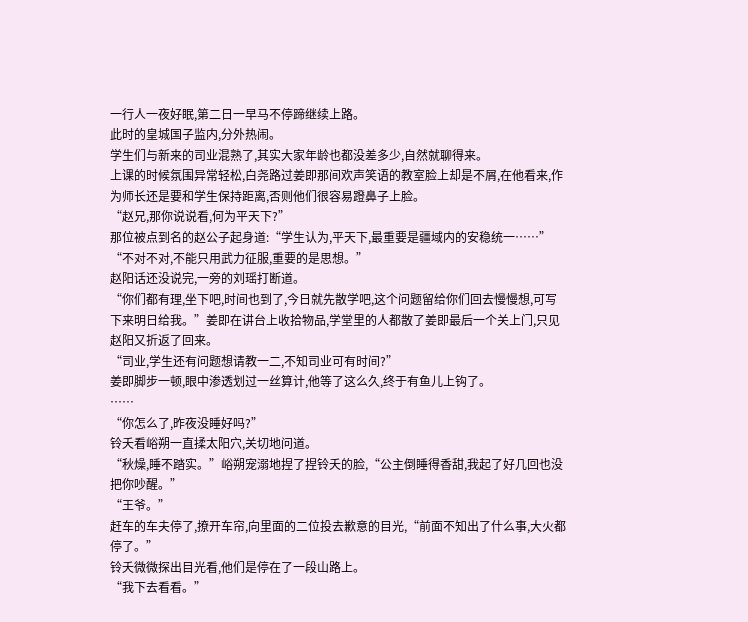一行人一夜好眠,第二日一早马不停蹄继续上路。
此时的皇城国子监内,分外热闹。
学生们与新来的司业混熟了,其实大家年龄也都没差多少,自然就聊得来。
上课的时候氛围异常轻松,白尧路过姜即那间欢声笑语的教室脸上却是不屑,在他看来,作为师长还是要和学生保持距离,否则他们很容易蹬鼻子上脸。
“赵兄,那你说说看,何为平天下?”
那位被点到名的赵公子起身道:“学生认为,平天下,最重要是疆域内的安稳统一……”
“不对不对,不能只用武力征服,重要的是思想。”
赵阳话还没说完,一旁的刘瑶打断道。
“你们都有理,坐下吧,时间也到了,今日就先散学吧,这个问题留给你们回去慢慢想,可写下来明日给我。”姜即在讲台上收拾物品,学堂里的人都散了姜即最后一个关上门,只见赵阳又折返了回来。
“司业,学生还有问题想请教一二,不知司业可有时间?”
姜即脚步一顿,眼中渗透划过一丝算计,他等了这么久,终于有鱼儿上钩了。
……
“你怎么了,昨夜没睡好吗?”
铃夭看峪朔一直揉太阳穴,关切地问道。
“秋燥,睡不踏实。”峪朔宠溺地捏了捏铃夭的脸,“公主倒睡得香甜,我起了好几回也没把你吵醒。”
“王爷。”
赶车的车夫停了,撩开车帘,向里面的二位投去歉意的目光,“前面不知出了什么事,大火都停了。”
铃夭微微探出目光看,他们是停在了一段山路上。
“我下去看看。”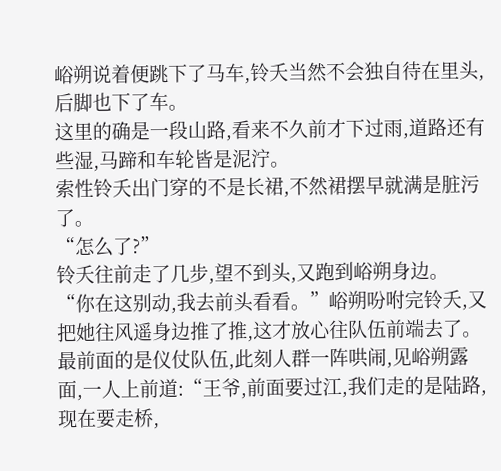峪朔说着便跳下了马车,铃夭当然不会独自待在里头,后脚也下了车。
这里的确是一段山路,看来不久前才下过雨,道路还有些湿,马蹄和车轮皆是泥泞。
索性铃夭出门穿的不是长裙,不然裙摆早就满是脏污了。
“怎么了?”
铃夭往前走了几步,望不到头,又跑到峪朔身边。
“你在这别动,我去前头看看。”峪朔吩咐完铃夭,又把她往风遥身边推了推,这才放心往队伍前端去了。
最前面的是仪仗队伍,此刻人群一阵哄闹,见峪朔露面,一人上前道:“王爷,前面要过江,我们走的是陆路,现在要走桥,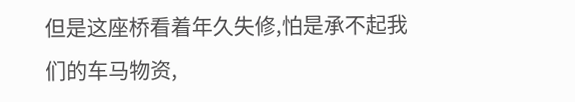但是这座桥看着年久失修,怕是承不起我们的车马物资,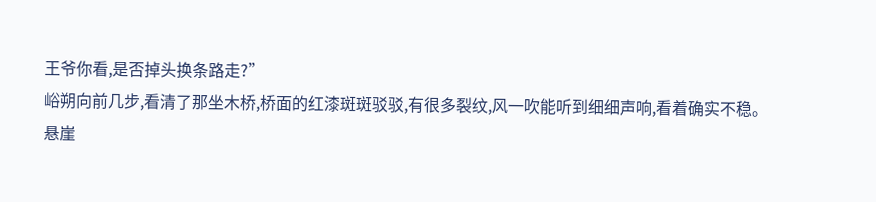王爷你看,是否掉头换条路走?”
峪朔向前几步,看清了那坐木桥,桥面的红漆斑斑驳驳,有很多裂纹,风一吹能听到细细声响,看着确实不稳。
悬崖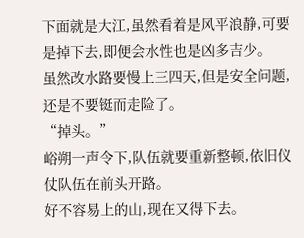下面就是大江,虽然看着是风平浪静,可要是掉下去,即便会水性也是凶多吉少。
虽然改水路要慢上三四天,但是安全问题,还是不要铤而走险了。
“掉头。”
峪朔一声令下,队伍就要重新整顿,依旧仪仗队伍在前头开路。
好不容易上的山,现在又得下去。